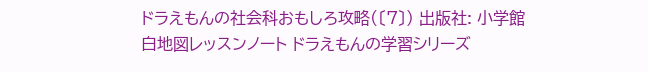ドラえもんの社会科おもしろ攻略(〔7〕) 出版社: 小学館
白地図レッスンノート ドラえもんの学習シリーズ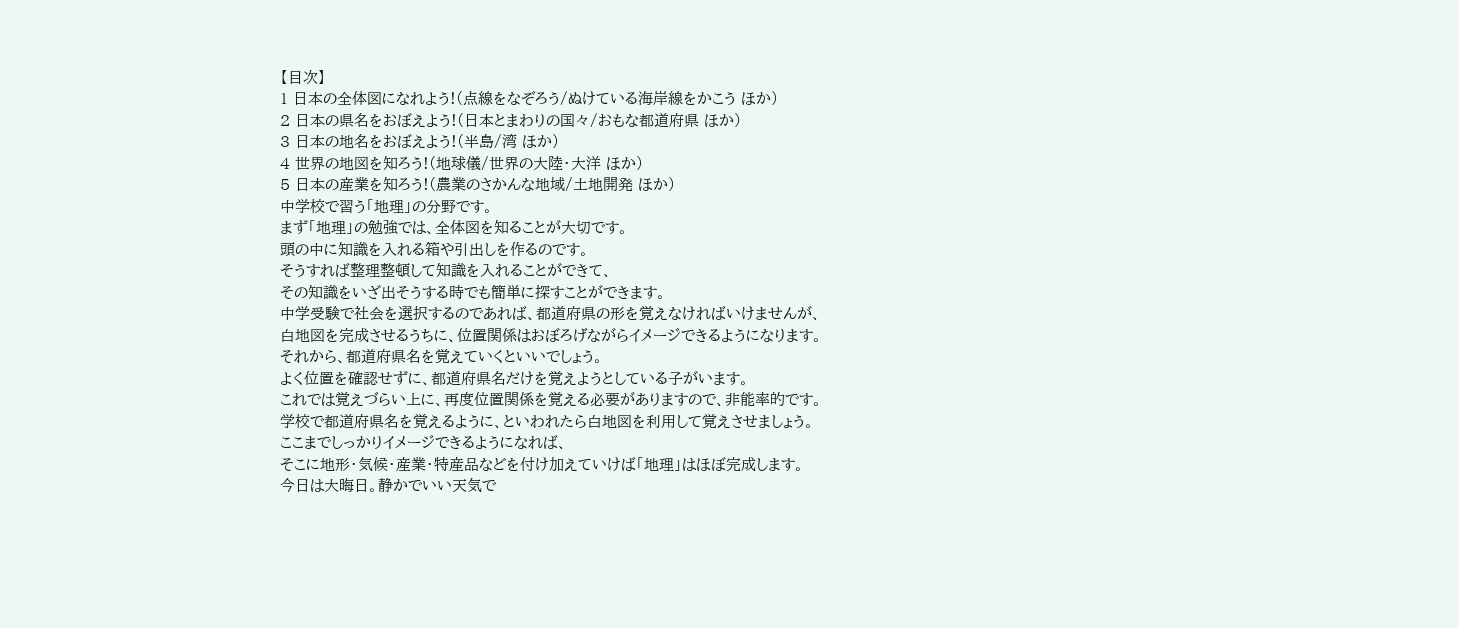【目次】
1 日本の全体図になれよう!(点線をなぞろう/ぬけている海岸線をかこう ほか)
2 日本の県名をおぼえよう!(日本とまわりの国々/おもな都道府県 ほか)
3 日本の地名をおぼえよう!(半島/湾 ほか)
4 世界の地図を知ろう!(地球儀/世界の大陸・大洋 ほか)
5 日本の産業を知ろう!(農業のさかんな地域/土地開発 ほか)
中学校で習う「地理」の分野です。
まず「地理」の勉強では、全体図を知ることが大切です。
頭の中に知識を入れる箱や引出しを作るのです。
そうすれば整理整頓して知識を入れることができて、
その知識をいざ出そうする時でも簡単に探すことができます。
中学受験で社会を選択するのであれば、都道府県の形を覚えなければいけませんが、
白地図を完成させるうちに、位置関係はおぼろげながらイメージできるようになります。
それから、都道府県名を覚えていくといいでしょう。
よく位置を確認せずに、都道府県名だけを覚えようとしている子がいます。
これでは覚えづらい上に、再度位置関係を覚える必要がありますので、非能率的です。
学校で都道府県名を覚えるように、といわれたら白地図を利用して覚えさせましょう。
ここまでしっかりイメージできるようになれば、
そこに地形・気候・産業・特産品などを付け加えていけば「地理」はほぼ完成します。
今日は大晦日。静かでいい天気で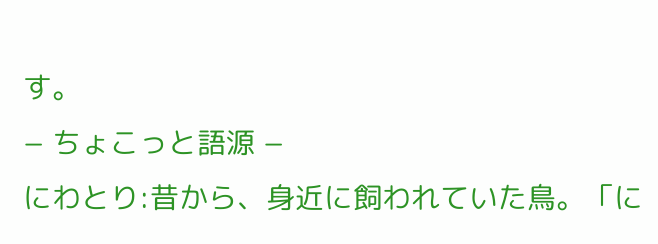す。
− ちょこっと語源 −
にわとり:昔から、身近に飼われていた鳥。「に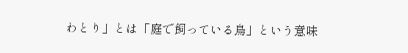わとり」とは「庭で飼っている鳥」という意味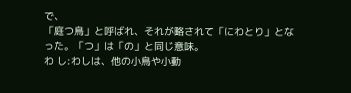で、
「庭つ鳥」と呼ばれ、それが略されて「にわとり」となった。「つ」は「の」と同じ意味。
わ し:わしは、他の小鳥や小動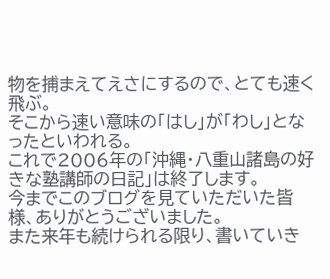物を捕まえてえさにするので、とても速く飛ぶ。
そこから速い意味の「はし」が「わし」となったといわれる。
これで2006年の「沖縄・八重山諸島の好きな塾講師の日記」は終了します。
今までこのブログを見ていただいた皆様、ありがとうございました。
また来年も続けられる限り、書いていき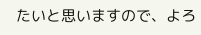たいと思いますので、よろ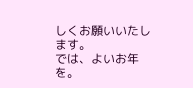しくお願いいたします。
では、よいお年を。